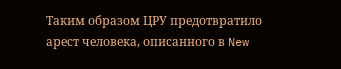Таким образом ЦРУ предотвратило арест человека, описанного в New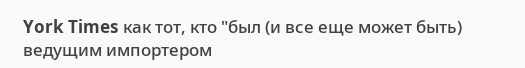York Times как тот, кто "был (и все еще может быть) ведущим импортером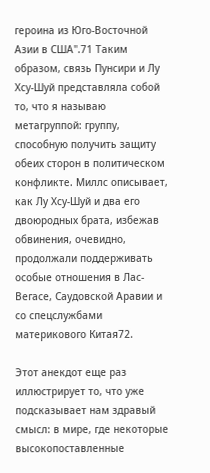героина из Юго-Восточной Азии в США".71 Таким образом, связь Пунсири и Лу Хсу-Шуй представляла собой то, что я называю метагруппой: группу, способную получить защиту обеих сторон в политическом конфликте. Миллс описывает, как Лу Хсу-Шуй и два его двоюродных брата, избежав обвинения, очевидно, продолжали поддерживать особые отношения в Лас-Вегасе, Саудовской Аравии и со спецслужбами материкового Китая72.

Этот анекдот еще раз иллюстрирует то, что уже подсказывает нам здравый смысл: в мире, где некоторые высокопоставленные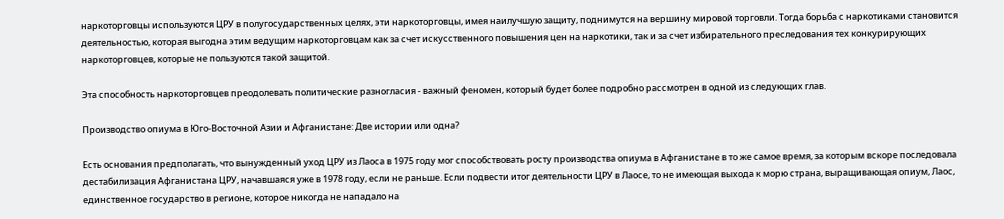наркоторговцы используются ЦРУ в полугосударственных целях, эти наркоторговцы, имея наилучшую защиту, поднимутся на вершину мировой торговли. Тогда борьба с наркотиками становится деятельностью, которая выгодна этим ведущим наркоторговцам как за счет искусственного повышения цен на наркотики, так и за счет избирательного преследования тех конкурирующих наркоторговцев, которые не пользуются такой защитой.

Эта способность наркоторговцев преодолевать политические разногласия - важный феномен, который будет более подробно рассмотрен в одной из следующих глав.

Производство опиума в Юго-Восточной Азии и Афганистане: Две истории или одна?

Есть основания предполагать, что вынужденный уход ЦРУ из Лаоса в 1975 году мог способствовать росту производства опиума в Афганистане в то же самое время, за которым вскоре последовала дестабилизация Афганистана ЦРУ, начавшаяся уже в 1978 году, если не раньше. Если подвести итог деятельности ЦРУ в Лаосе, то не имеющая выхода к морю страна, выращивающая опиум, Лаос, единственное государство в регионе, которое никогда не нападало на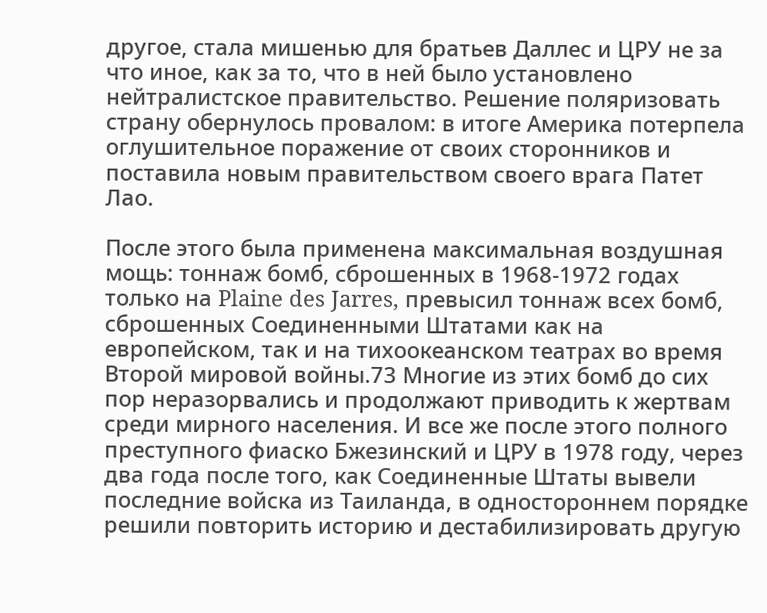другое, стала мишенью для братьев Даллес и ЦРУ не за что иное, как за то, что в ней было установлено нейтралистское правительство. Решение поляризовать страну обернулось провалом: в итоге Америка потерпела оглушительное поражение от своих сторонников и поставила новым правительством своего врага Патет Лао.

После этого была применена максимальная воздушная мощь: тоннаж бомб, сброшенных в 1968-1972 годах только на Plaine des Jarres, превысил тоннаж всех бомб, сброшенных Соединенными Штатами как на европейском, так и на тихоокеанском театрах во время Второй мировой войны.73 Многие из этих бомб до сих пор неразорвались и продолжают приводить к жертвам среди мирного населения. И все же после этого полного преступного фиаско Бжезинский и ЦРУ в 1978 году, через два года после того, как Соединенные Штаты вывели последние войска из Таиланда, в одностороннем порядке решили повторить историю и дестабилизировать другую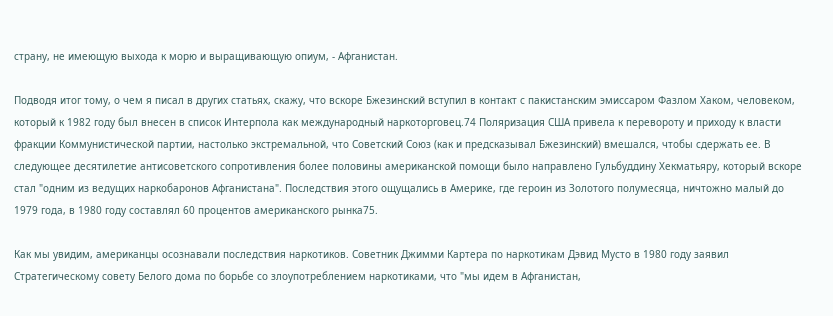страну, не имеющую выхода к морю и выращивающую опиум, - Афганистан.

Подводя итог тому, о чем я писал в других статьях, скажу, что вскоре Бжезинский вступил в контакт с пакистанским эмиссаром Фазлом Хаком, человеком, который к 1982 году был внесен в список Интерпола как международный наркоторговец.74 Поляризация США привела к перевороту и приходу к власти фракции Коммунистической партии, настолько экстремальной, что Советский Союз (как и предсказывал Бжезинский) вмешался, чтобы сдержать ее. В следующее десятилетие антисоветского сопротивления более половины американской помощи было направлено Гульбуддину Хекматьяру, который вскоре стал "одним из ведущих наркобаронов Афганистана". Последствия этого ощущались в Америке, где героин из Золотого полумесяца, ничтожно малый до 1979 года, в 1980 году составлял 60 процентов американского рынка75.

Как мы увидим, американцы осознавали последствия наркотиков. Советник Джимми Картера по наркотикам Дэвид Мусто в 1980 году заявил Стратегическому совету Белого дома по борьбе со злоупотреблением наркотиками, что "мы идем в Афганистан,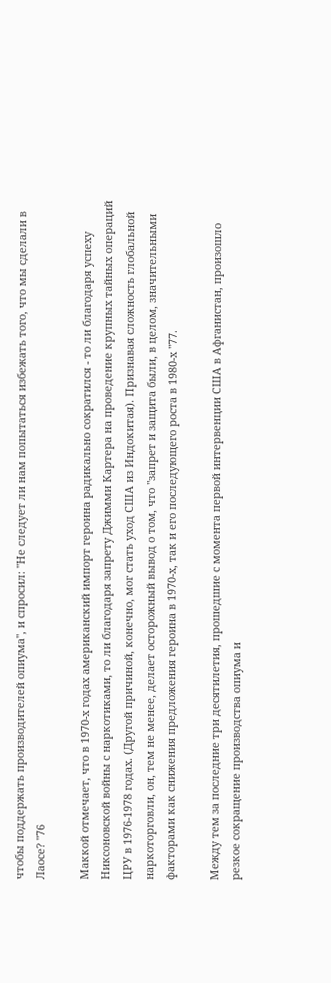чтобы поддержать производителей опиума", и спросил: "Не следует ли нам попытаться избежать того, что мы сделали в Лаосе? "76

Маккой отмечает, что в 1970-х годах американский импорт героина радикально сократился - то ли благодаря успеху Никсоновской войны с наркотиками, то ли благодаря запрету Джимми Картера на проведение крупных тайных операций ЦРУ в 1976-1978 годах. (Другой причиной, конечно, мог стать уход США из Индокитая). Признавая сложность глобальной наркоторговли, он, тем не менее, делает осторожный вывод о том, что "запрет и защита были, в целом, значительными факторами как снижения предложения героина в 1970-х, так и его последующего роста в 1980-х "77.

Между тем за последние три десятилетия, прошедшие с момента первой интервенции США в Афганистан, произошло резкое сокращение производства опиума и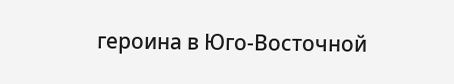героина в Юго-Восточной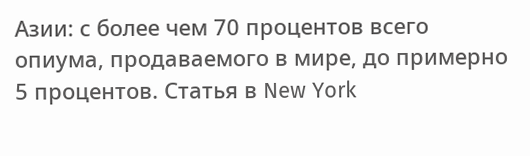Азии: с более чем 70 процентов всего опиума, продаваемого в мире, до примерно 5 процентов. Статья в New York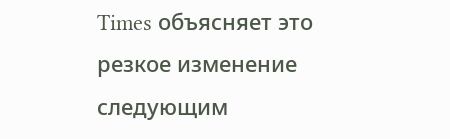Times объясняет это резкое изменение следующим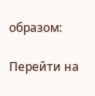образом:

Перейти на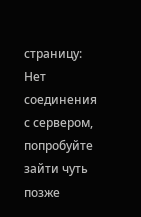страницу:
Нет соединения с сервером, попробуйте зайти чуть позже